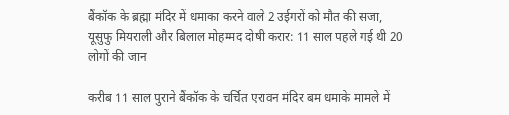बैंकॉक के ब्रह्मा मंदिर में धमाका करने वाले 2 उईगरों को मौत की सजा, यूसुफु मियराली और बिलाल मोहम्मद दोषी करार: 11 साल पहले गई थी 20 लोगों की जान

करीब 11 साल पुराने बैंकॉक के चर्चित एरावन मंदिर बम धमाके मामले में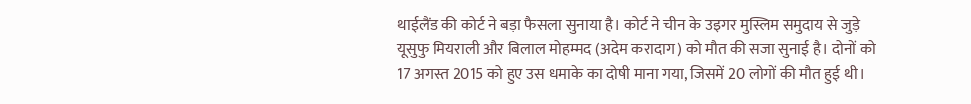थाईलैंड की कोर्ट ने बड़ा फैसला सुनाया है। कोर्ट ने चीन के उइगर मुस्लिम समुदाय से जुड़े यूसुफु मियराली और बिलाल मोहम्मद (अदेम करादाग) को मौत की सजा सुनाई है। दोनों को 17 अगस्त 2015 को हुए उस धमाके का दोषी माना गया, जिसमें 20 लोगों की मौत हुई थी।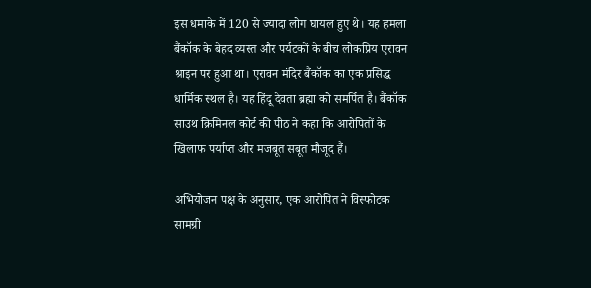इस धमाके में 120 से ज्यादा लोग घायल हुए थे। यह हमला बैंकॉक के बेहद व्यस्त और पर्यटकों के बीच लोकप्रिय एरावन श्राइन पर हुआ था। एरावन मंदिर बैंकॉक का एक प्रसिद्ध धार्मिक स्थल है। यह हिंदू देवता ब्रह्मा को समर्पित है। बैंकॉक साउथ क्रिमिनल कोर्ट की पीठ ने कहा कि आरोपितों के खिलाफ पर्याप्त और मजबूत सबूत मौजूद हैं।

अभियोजन पक्ष के अनुसार, एक आरोपित ने विस्फोटक सामग्री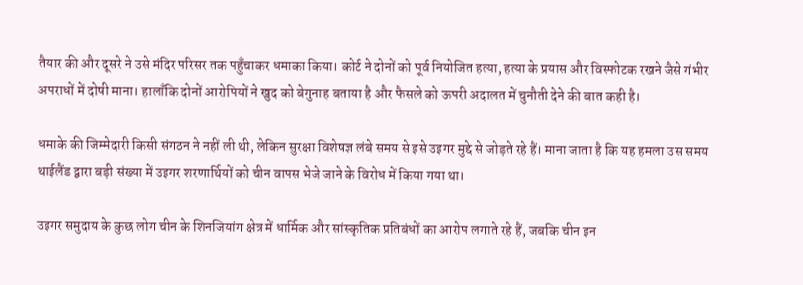तैयार की और दूसरे ने उसे मंदिर परिसर तक पहुँचाकर धमाका किया। कोर्ट ने दोनों को पूर्व नियोजित हत्या, हत्या के प्रयास और विस्फोटक रखने जैसे गंभीर अपराधों में दोषी माना। हालाँकि दोनों आरोपियों ने खुद को बेगुनाह बताया है और फैसले को ऊपरी अदालत में चुनौती देने की बात कही है।

धमाके की जिम्मेदारी किसी संगठन ने नहीं ली थी, लेकिन सुरक्षा विशेषज्ञ लंबे समय से इसे उइगर मुद्दे से जोड़ते रहे हैं। माना जाता है कि यह हमला उस समय थाईलैंड द्वारा बड़ी संख्या में उइगर शरणार्थियों को चीन वापस भेजे जाने के विरोध में किया गया था।

उइगर समुदाय के कुछ लोग चीन के शिनजियांग क्षेत्र में धार्मिक और सांस्कृतिक प्रतिबंधों का आरोप लगाते रहे हैं, जबकि चीन इन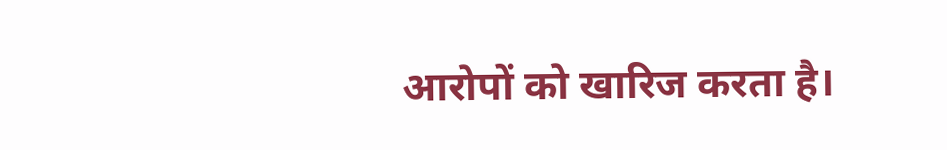आरोपों को खारिज करता है।